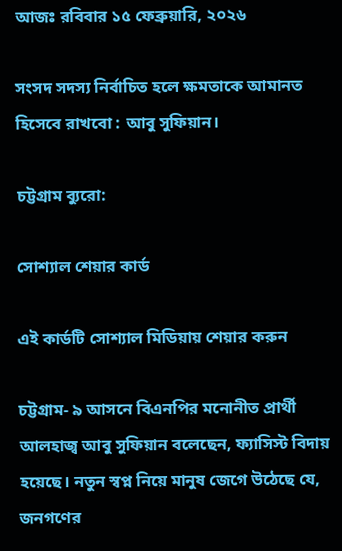আজঃ রবিবার ১৫ ফেব্রুয়ারি, ২০২৬

সংসদ সদস্য নির্বাচিত হলে ক্ষমতাকে আমানত হিসেবে রাখবো : আবু সুফিয়ান।

চট্টগ্রাম ব্যুরো:

সোশ্যাল শেয়ার কার্ড

এই কার্ডটি সোশ্যাল মিডিয়ায় শেয়ার করুন

চট্টগ্রাম- ৯ আসনে বিএনপির মনোনীত প্রার্থী আলহাজ্ব আবু সুফিয়ান বলেছেন, ফ্যাসিস্ট বিদায় হয়েছে। নতুন স্বপ্ন নিয়ে মানুষ জেগে উঠেছে যে, জনগণের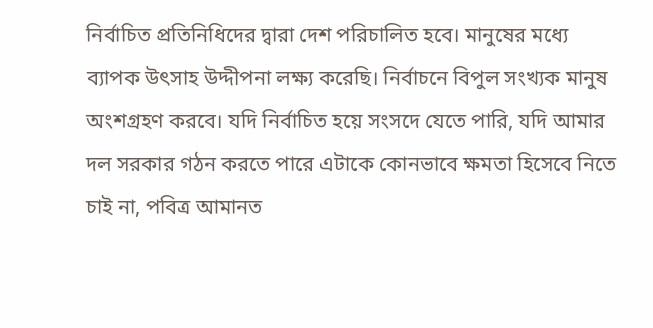নির্বাচিত প্রতিনিধিদের দ্বারা দেশ পরিচালিত হবে। মানুষের মধ্যে ব্যাপক উৎসাহ উদ্দীপনা লক্ষ্য করেছি। নির্বাচনে বিপুল সংখ্যক মানুষ অংশগ্রহণ করবে। যদি নির্বাচিত হয়ে সংসদে যেতে পারি, যদি আমার দল সরকার গঠন করতে পারে এটাকে কোনভাবে ক্ষমতা হিসেবে নিতে চাই না, পবিত্র আমানত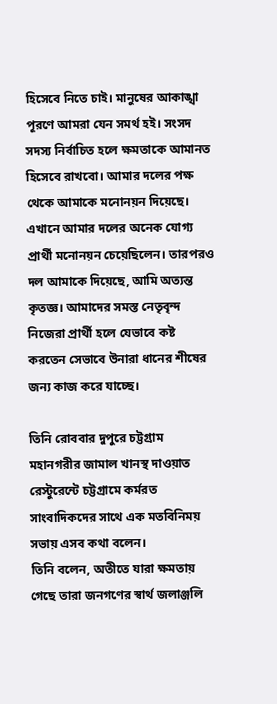হিসেবে নিতে চাই। মানুষের আকাঙ্খা পূরণে আমরা যেন সমর্থ হই। সংসদ সদস্য নির্বাচিত হলে ক্ষমতাকে আমানত হিসেবে রাখবো। আমার দলের পক্ষ থেকে আমাকে মনোনয়ন দিয়েছে। এখানে আমার দলের অনেক যোগ্য প্রার্থী মনোনয়ন চেয়েছিলেন। তারপরও দল আমাকে দিয়েছে, আমি অত্যন্ত কৃতজ্ঞ। আমাদের সমস্ত নেতৃবৃন্দ নিজেরা প্রার্থী হলে যেভাবে কষ্ট করতেন সেভাবে উনারা ধানের শীষের জন্য কাজ করে যাচ্ছে।

তিনি রোববার দুপুরে চট্টগ্রাম মহানগরীর জামাল খানস্থ দাওয়াত রেস্টুরেন্টে চট্টগ্রামে কর্মরত সাংবাদিকদের সাথে এক মতবিনিময় সভায় এসব কথা বলেন।
তিনি বলেন, অতীতে যারা ক্ষমতায় গেছে তারা জনগণের স্বার্থ জলাঞ্জলি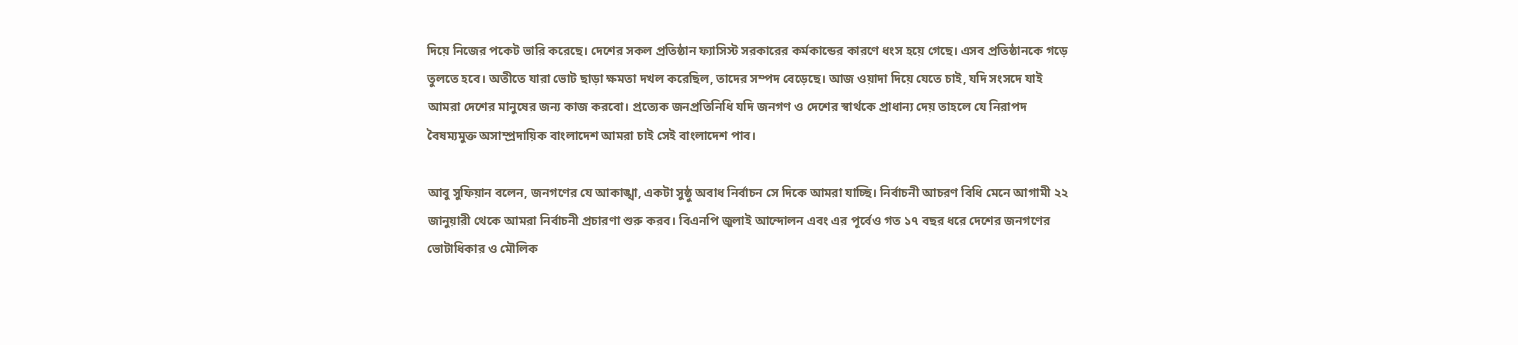দিয়ে নিজের পকেট ভারি করেছে। দেশের সকল প্রতিষ্ঠান ফ্যাসিস্ট সরকারের কর্মকান্ডের কারণে ধংস হয়ে গেছে। এসব প্রতিষ্ঠানকে গড়ে তুলতে হবে। অতীতে যারা ভোট ছাড়া ক্ষমতা দখল করেছিল, তাদের সম্পদ বেড়েছে। আজ ওয়াদা দিয়ে যেতে চাই, যদি সংসদে যাই আমরা দেশের মানুষের জন্য কাজ করবো। প্রত্যেক জনপ্রতিনিধি যদি জনগণ ও দেশের স্বার্থকে প্রাধান্য দেয় তাহলে যে নিরাপদ বৈষম্যমুক্ত অসাম্প্রদায়িক বাংলাদেশ আমরা চাই সেই বাংলাদেশ পাব।

আবু সুফিয়ান বলেন, জনগণের যে আকাঙ্খা, একটা সুষ্ঠু অবাধ নির্বাচন সে দিকে আমরা যাচ্ছি। নির্বাচনী আচরণ বিধি মেনে আগামী ২২ জানুয়ারী থেকে আমরা নির্বাচনী প্রচারণা শুরু করব। বিএনপি জুলাই আন্দোলন এবং এর পূর্বেও গত ১৭ বছর ধরে দেশের জনগণের ভোটাধিকার ও মৌলিক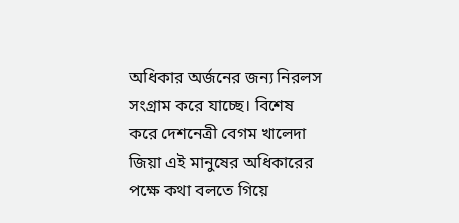অধিকার অর্জনের জন্য নিরলস সংগ্রাম করে যাচ্ছে। বিশেষ করে দেশনেত্রী বেগম খালেদা জিয়া এই মানুষের অধিকারের পক্ষে কথা বলতে গিয়ে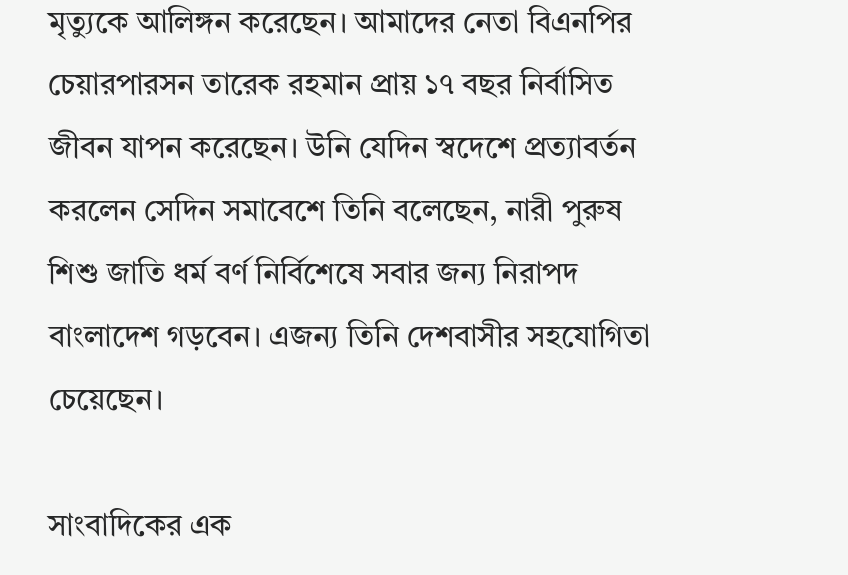মৃত্যুকে আলিঙ্গন করেছেন। আমাদের নেতা বিএনপির চেয়ারপারসন তারেক রহমান প্রায় ১৭ বছর নির্বাসিত জীবন যাপন করেছেন। উনি যেদিন স্বদেশে প্রত্যাবর্তন করলেন সেদিন সমাবেশে তিনি বলেছেন, নারী পুরুষ শিশু জাতি ধর্ম বর্ণ নির্বিশেষে সবার জন্য নিরাপদ বাংলাদেশ গড়বেন। এজন্য তিনি দেশবাসীর সহযোগিতা চেয়েছেন।

সাংবাদিকের এক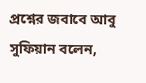প্রশ্নের জবাবে আবু সুফিয়ান বলেন,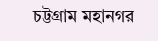চট্টগ্রাম মহানগর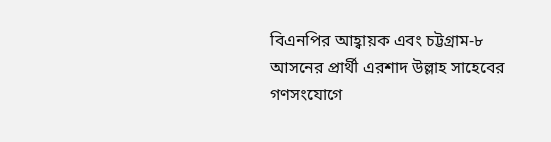বিএনপির আহ্বায়ক এবং চট্টগ্রাম-৮ আসনের প্রার্থী এরশাদ উল্লাহ সাহেবের গণসংযোগে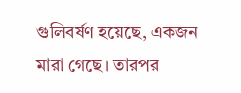গুলিবর্ষণ হয়েছে, একজন মারা গেছে। তারপর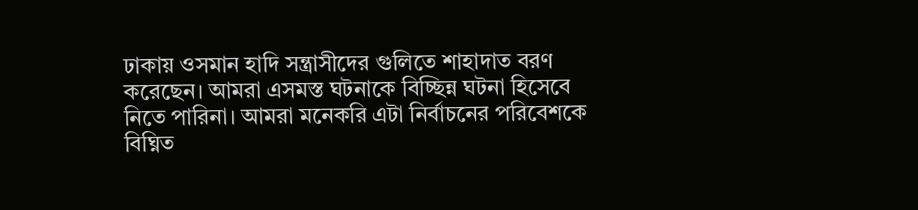ঢাকায় ওসমান হাদি সন্ত্রাসীদের গুলিতে শাহাদাত বরণ করেছেন। আমরা এসমস্ত ঘটনাকে বিচ্ছিন্ন ঘটনা হিসেবে নিতে পারিনা। আমরা মনেকরি এটা নির্বাচনের পরিবেশকে বিঘ্নিত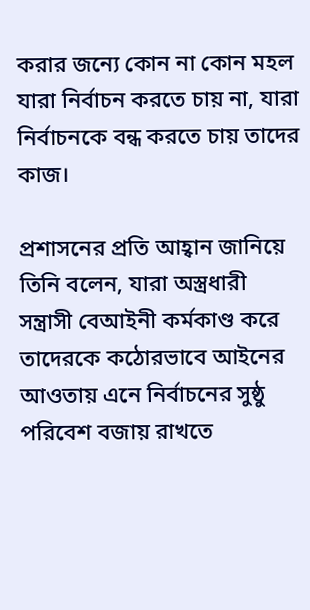করার জন্যে কোন না কোন মহল যারা নির্বাচন করতে চায় না, যারা নির্বাচনকে বন্ধ করতে চায় তাদের কাজ।

প্রশাসনের প্রতি আহ্বান জানিয়ে তিনি বলেন, যারা অস্ত্রধারী সন্ত্রাসী বেআইনী কর্মকাণ্ড করে তাদেরকে কঠোরভাবে আইনের আওতায় এনে নির্বাচনের সুষ্ঠু পরিবেশ বজায় রাখতে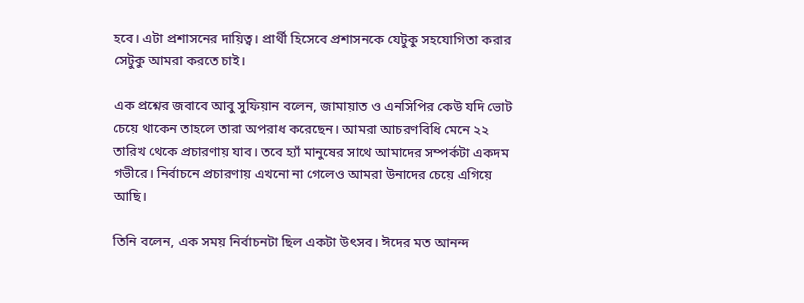হবে। এটা প্রশাসনের দায়িত্ব। প্রার্থী হিসেবে প্রশাসনকে যেটুকু সহযোগিতা করার সেটুকু আমরা করতে চাই।

এক প্রশ্নের জবাবে আবু সুফিয়ান বলেন, জামায়াত ও এনসিপির কেউ যদি ভোট চেয়ে থাকেন তাহলে তারা অপরাধ করেছেন। আমরা আচরণবিধি মেনে ২২ তারিখ থেকে প্রচারণায় যাব। তবে হ্যাঁ মানুষের সাথে আমাদের সম্পর্কটা একদম গভীরে। নির্বাচনে প্রচারণায় এখনো না গেলেও আমরা উনাদের চেয়ে এগিয়ে আছি।

তিনি বলেন, এক সময় নির্বাচনটা ছিল একটা উৎসব। ঈদের মত আনন্দ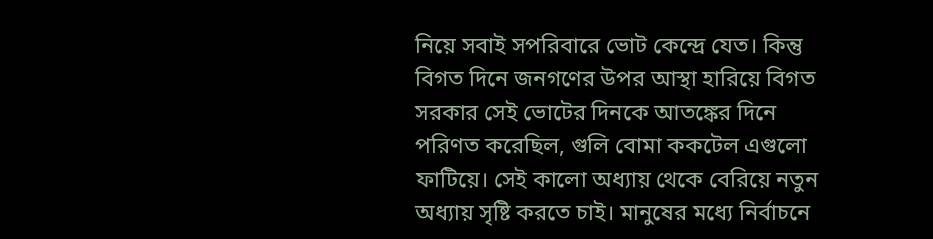নিয়ে সবাই সপরিবারে ভোট কেন্দ্রে যেত। কিন্তু বিগত দিনে জনগণের উপর আস্থা হারিয়ে বিগত সরকার সেই ভোটের দিনকে আতঙ্কের দিনে পরিণত করেছিল, গুলি বোমা ককটেল এগুলো ফাটিয়ে। সেই কালো অধ্যায় থেকে বেরিয়ে নতুন অধ্যায় সৃষ্টি করতে চাই। মানুষের মধ্যে নির্বাচনে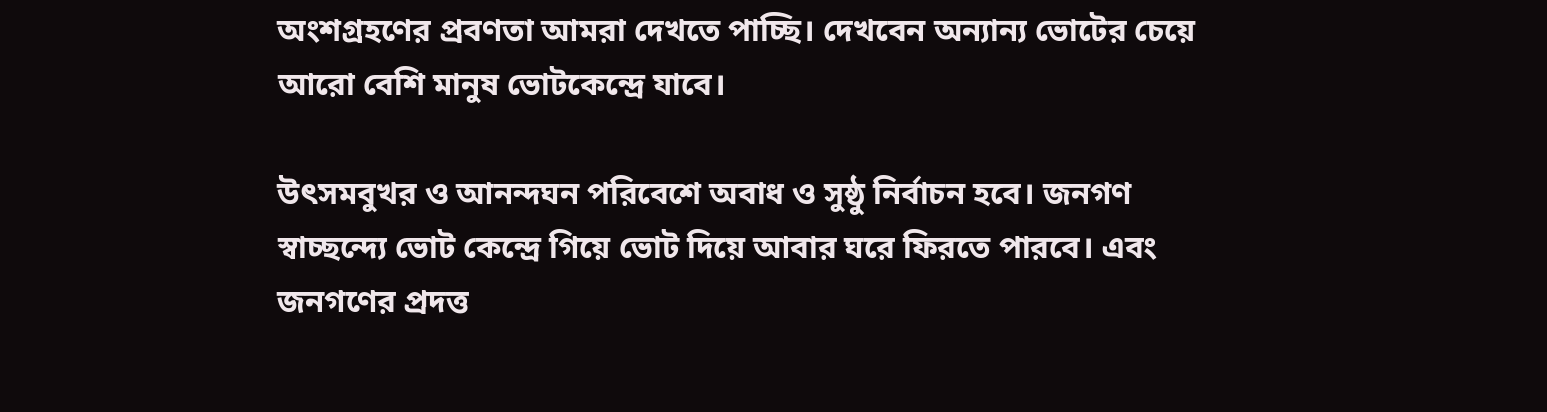অংশগ্রহণের প্রবণতা আমরা দেখতে পাচ্ছি। দেখবেন অন্যান্য ভোটের চেয়ে আরো বেশি মানুষ ভোটকেন্দ্রে যাবে।

উৎসমবুখর ও আনন্দঘন পরিবেশে অবাধ ও সুষ্ঠু নির্বাচন হবে। জনগণ স্বাচ্ছন্দ্যে ভোট কেন্দ্রে গিয়ে ভোট দিয়ে আবার ঘরে ফিরতে পারবে। এবং জনগণের প্রদত্ত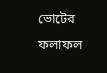ভোটের ফলাফল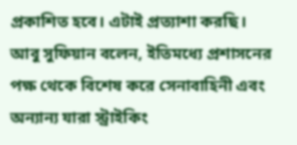প্রকাশিত হবে। এটাই প্রত্যাশা করছি।
আবু সুফিয়ান বলেন, ইতিমধ্যে প্রশাসনের পক্ষ থেকে বিশেষ করে সেনাবাহিনী এবং অন্যান্য যারা স্ট্রাইকিং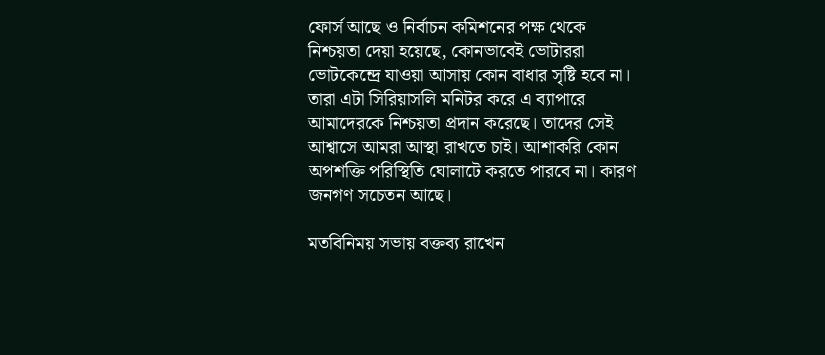ফোর্স আছে ও নির্বাচন কমিশনের পক্ষ থেকে নিশ্চয়তা দেয়া হয়েছে, কোনভাবেই ভোটাররা ভোটকেন্দ্রে যাওয়া আসায় কোন বাধার সৃষ্টি হবে না। তারা এটা সিরিয়াসলি মনিটর করে এ ব্যাপারে আমাদেরকে নিশ্চয়তা প্রদান করেছে। তাদের সেই আশ্বাসে আমরা আস্থা রাখতে চাই। আশাকরি কোন অপশক্তি পরিস্থিতি ঘোলাটে করতে পারবে না। কারণ জনগণ সচেতন আছে।

মতবিনিময় সভায় বক্তব্য রাখেন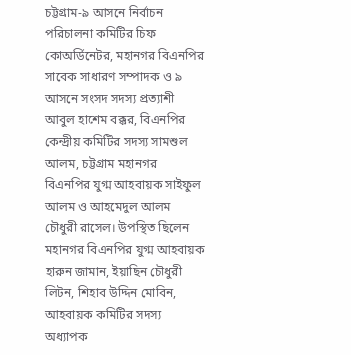চট্টগ্রাম-৯ আসনে নির্বাচন পরিচালনা কমিটির চিফ কোঅর্ডিনেটর, মহানগর বিএনপির সাবেক সাধারণ সম্পাদক ও ৯ আসনে সংসদ সদস্য প্রত্যাশী আবুল হাশেম বক্কর, বিএনপির কেন্দ্রীয় কমিটির সদস্য সামশুল আলম, চট্টগ্রাম মহানগর বিএনপির যুগ্ম আহবায়ক সাইফুল আলম ও আহমেদুল আলম চৌধুরী রাসেল। উপস্থিত ছিলেন মহানগর বিএনপির যুগ্ম আহবায়ক হারুন জামান, ইয়াছিন চৌধুরী লিটন, শিহাব উদ্দিন মোবিন, আহবায়ক কমিটির সদস্য অধ্যাপক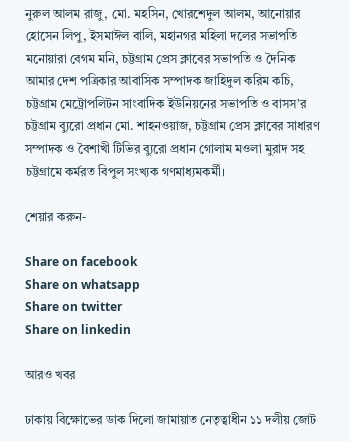নুরুল আলম রাজু, মো. মহসিন, খোরশেদুল আলম, আনোয়ার হোসেন লিপু, ইসমাঈল বালি, মহানগর মহিলা দলের সভাপতি মনোয়ারা বেগম মনি, চট্টগ্রাম প্রেস ক্লাবের সভাপতি ও দৈনিক আমার দেশ পত্রিকার আবাসিক সম্পাদক জাহিদুল করিম কচি, চট্টগ্রাম মেট্রোপলিটন সাংবাদিক ইউনিয়নের সভাপতি ও বাসস’র চট্টগ্রাম ব্যুরো প্রধান মো. শাহনওয়াজ, চট্টগ্রাম প্রেস ক্লাবের সাধারণ সম্পাদক ও বৈশাখী টিভির ব্যুরো প্রধান গোলাম মওলা মুরাদ সহ চট্টগ্রামে কর্মরত বিপুল সংখ্যক গণমাধ্যমকর্মী।

শেয়ার করুন-

Share on facebook
Share on whatsapp
Share on twitter
Share on linkedin

আরও খবর

ঢাকায় বিক্ষোভের ডাক দিলো জামায়াত নেতৃত্বাধীন ১১ দলীয় জোট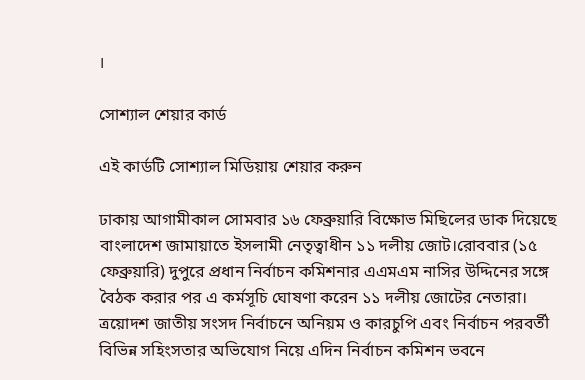।

সোশ্যাল শেয়ার কার্ড

এই কার্ডটি সোশ্যাল মিডিয়ায় শেয়ার করুন

ঢাকায় আগামীকাল সোমবার ১৬ ফেব্রুয়ারি বিক্ষোভ মিছিলের ডাক দিয়েছে বাংলাদেশ জামায়াতে ইসলামী নেতৃত্বাধীন ১১ দলীয় জোট।রোববার (১৫ ফেব্রুয়ারি) দুপুরে প্রধান নির্বাচন কমিশনার এএমএম নাসির উদ্দিনের সঙ্গে বৈঠক করার পর এ কর্মসূচি ঘোষণা করেন ১১ দলীয় জোটের নেতারা। ত্রয়োদশ জাতীয় সংসদ নির্বাচনে অনিয়ম ও কারচুপি এবং নির্বাচন পরবর্তী বিভিন্ন সহিংসতার অভিযোগ নিয়ে এদিন নির্বাচন কমিশন ভবনে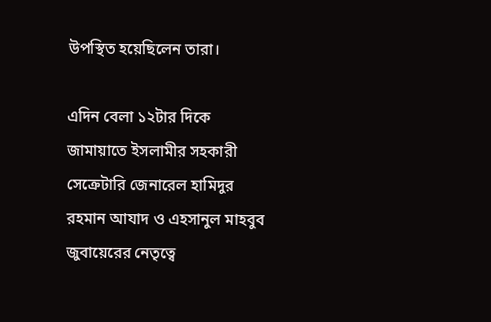উপস্থিত হয়েছিলেন তারা।

এদিন বেলা ১২টার দিকে জামায়াতে ইসলামীর সহকারী সেক্রেটারি জেনারেল হামিদুর রহমান আযাদ ও এহসানুল মাহবুব জুবায়েরের নেতৃত্বে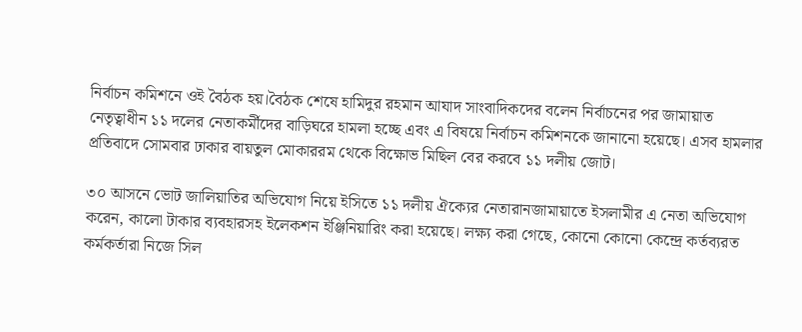নির্বাচন কমিশনে ওই বৈঠক হয়।বৈঠক শেষে হামিদুর রহমান আযাদ সাংবাদিকদের বলেন নির্বাচনের পর জামায়াত নেতৃত্বাধীন ১১ দলের নেতাকর্মীদের বাড়িঘরে হামলা হচ্ছে এবং এ বিষয়ে নির্বাচন কমিশনকে জানানো হয়েছে। এসব হামলার প্রতিবাদে সোমবার ঢাকার বায়তুল মোকাররম থেকে বিক্ষোভ মিছিল বের করবে ১১ দলীয় জোট।

৩০ আসনে ভোট জালিয়াতির অভিযোগ নিয়ে ইসিতে ১১ দলীয় ঐক্যের নেতারানজামায়াতে ইসলামীর এ নেতা অভিযোগ করেন, কালো টাকার ব্যবহারসহ ইলেকশন ইঞ্জিনিয়ারিং করা হয়েছে। লক্ষ্য করা গেছে, কোনো কোনো কেন্দ্রে কর্তব্যরত কর্মকর্তারা নিজে সিল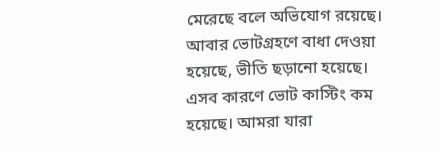মেরেছে বলে অভিযোগ রয়েছে। আবার ভোটগ্রহণে বাধা দেওয়া হয়েছে, ভীতি ছড়ানো হয়েছে। এসব কারণে ভোট কাস্টিং কম হয়েছে। আমরা যারা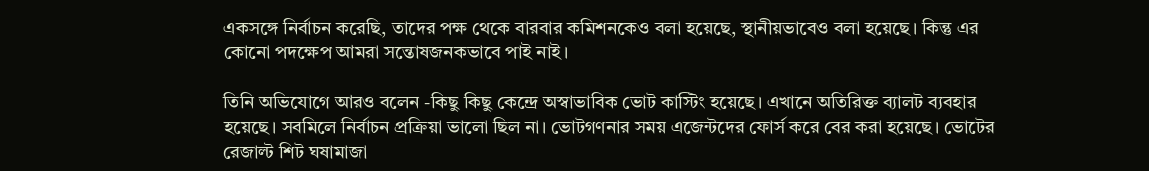একসঙ্গে নির্বাচন করেছি, তাদের পক্ষ থেকে বারবার কমিশনকেও বলা হয়েছে, স্থানীয়ভাবেও বলা হয়েছে। কিন্তু এর কোনো পদক্ষেপ আমরা সন্তোষজনকভাবে পাই নাই।

তিনি অভিযোগে আরও বলেন -কিছু কিছু কেন্দ্রে অস্বাভাবিক ভোট কাস্টিং হয়েছে। এখানে অতিরিক্ত ব্যালট ব্যবহার হয়েছে। সবমিলে নির্বাচন প্রক্রিয়া ভালো ছিল না। ভোটগণনার সময় এজেন্টদের ফোর্স করে বের করা হয়েছে। ভোটের রেজাল্ট শিট ঘষামাজা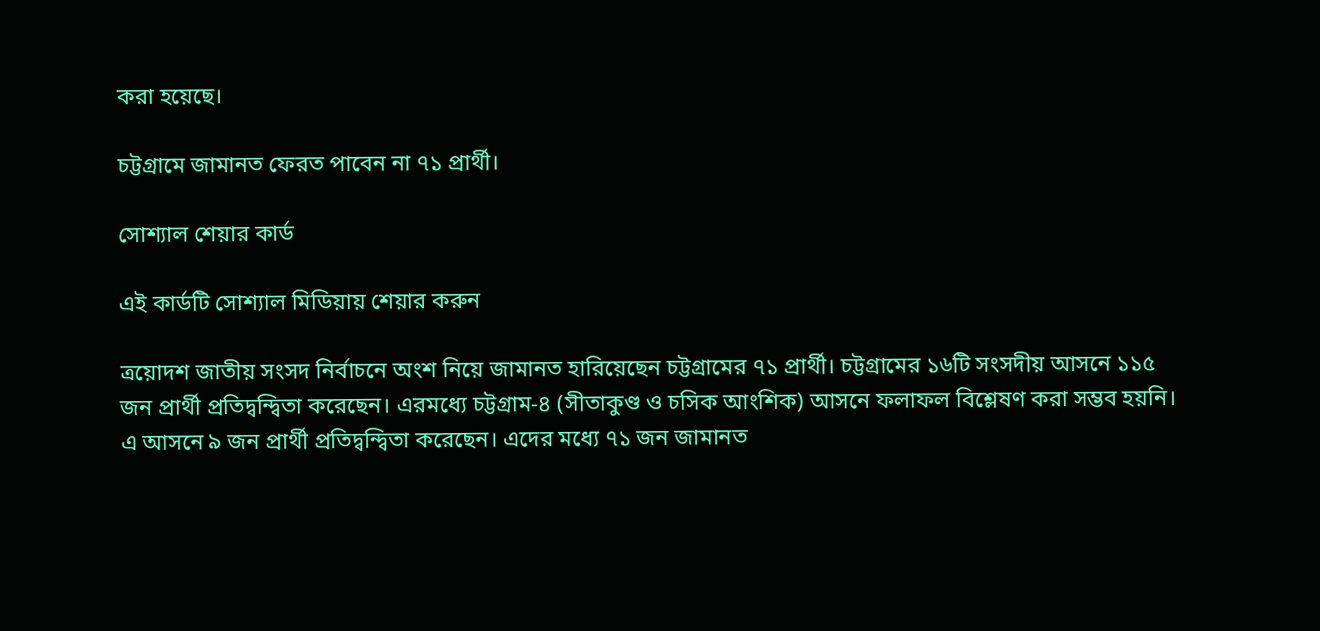করা হয়েছে।

চট্টগ্রামে জামানত ফেরত পাবেন না ৭১ প্রার্থী।

সোশ্যাল শেয়ার কার্ড

এই কার্ডটি সোশ্যাল মিডিয়ায় শেয়ার করুন

ত্রয়োদশ জাতীয় সংসদ নির্বাচনে অংশ নিয়ে জামানত হারিয়েছেন চট্টগ্রামের ৭১ প্রার্থী। চট্টগ্রামের ১৬টি সংসদীয় আসনে ১১৫ জন প্রার্থী প্রতিদ্বন্দ্বিতা করেছেন। এরমধ্যে চট্টগ্রাম-৪ (সীতাকুণ্ড ও চসিক আংশিক) আসনে ফলাফল বিশ্লেষণ করা সম্ভব হয়নি। এ আসনে ৯ জন প্রার্থী প্রতিদ্বন্দ্বিতা করেছেন। এদের মধ্যে ৭১ জন জামানত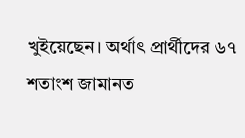খুইয়েছেন। অর্থাৎ প্রার্থীদের ৬৭ শতাংশ জামানত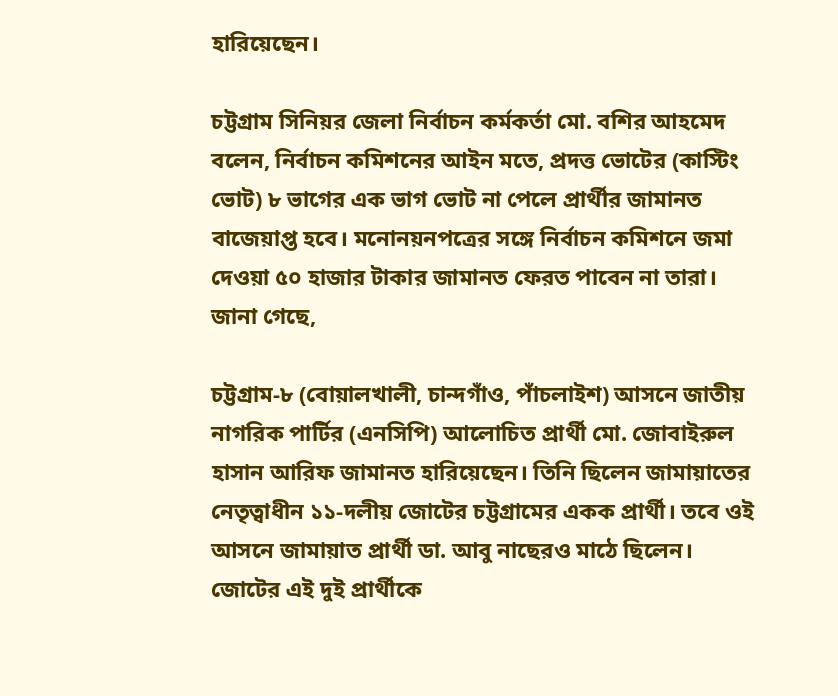হারিয়েছেন।

চট্টগ্রাম সিনিয়র জেলা নির্বাচন কর্মকর্তা মো. বশির আহমেদ বলেন, নির্বাচন কমিশনের আইন মতে, প্রদত্ত ভোটের (কাস্টিং ভোট) ৮ ভাগের এক ভাগ ভোট না পেলে প্রার্থীর জামানত বাজেয়াপ্ত হবে। মনোনয়নপত্রের সঙ্গে নির্বাচন কমিশনে জমা দেওয়া ৫০ হাজার টাকার জামানত ফেরত পাবেন না তারা।
জানা গেছে,

চট্টগ্রাম-৮ (বোয়ালখালী, চান্দগাঁও, পাঁচলাইশ) আসনে জাতীয় নাগরিক পার্টির (এনসিপি) আলোচিত প্রার্থী মো. জোবাইরুল হাসান আরিফ জামানত হারিয়েছেন। তিনি ছিলেন জামায়াতের নেতৃত্বাধীন ১১-দলীয় জোটের চট্টগ্রামের একক প্রার্থী। তবে ওই আসনে জামায়াত প্রার্থী ডা. আবু নাছেরও মাঠে ছিলেন। জোটের এই দুই প্রার্থীকে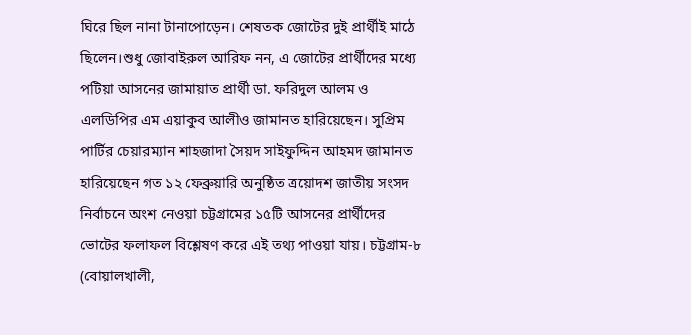ঘিরে ছিল নানা টানাপোড়েন। শেষতক জোটের দুই প্রার্থীই মাঠে ছিলেন।শুধু জোবাইরুল আরিফ নন, এ জোটের প্রার্থীদের মধ্যে পটিয়া আসনের জামায়াত প্রার্থী ডা. ফরিদুল আলম ও এলডিপির এম এয়াকুব আলীও জামানত হারিয়েছেন। সুপ্রিম পার্টির চেয়ারম্যান শাহজাদা সৈয়দ সাইফুদ্দিন আহমদ জামানত হারিয়েছেন গত ১২ ফেব্রুয়ারি অনুষ্ঠিত ত্রয়োদশ জাতীয় সংসদ নির্বাচনে অংশ নেওয়া চট্টগ্রামের ১৫টি আসনের প্রার্থীদের ভোটের ফলাফল বিশ্লেষণ করে এই তথ্য পাওয়া যায়। চট্টগ্রাম-৮ (বোয়ালখালী,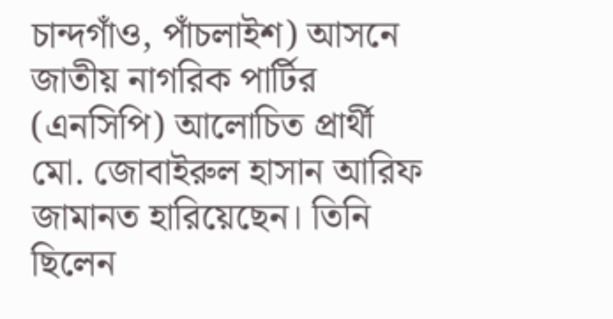চান্দগাঁও, পাঁচলাইশ) আসনে জাতীয় নাগরিক পার্টির (এনসিপি) আলোচিত প্রার্থী মো. জোবাইরুল হাসান আরিফ জামানত হারিয়েছেন। তিনি ছিলেন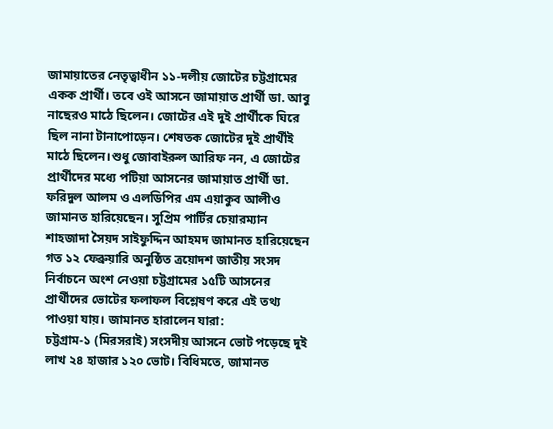জামায়াতের নেতৃত্বাধীন ১১-দলীয় জোটের চট্টগ্রামের একক প্রার্থী। তবে ওই আসনে জামায়াত প্রার্থী ডা. আবু নাছেরও মাঠে ছিলেন। জোটের এই দুই প্রার্থীকে ঘিরে ছিল নানা টানাপোড়েন। শেষতক জোটের দুই প্রার্থীই মাঠে ছিলেন।শুধু জোবাইরুল আরিফ নন, এ জোটের প্রার্থীদের মধ্যে পটিয়া আসনের জামায়াত প্রার্থী ডা. ফরিদুল আলম ও এলডিপির এম এয়াকুব আলীও জামানত হারিয়েছেন। সুপ্রিম পার্টির চেয়ারম্যান শাহজাদা সৈয়দ সাইফুদ্দিন আহমদ জামানত হারিয়েছেন গত ১২ ফেব্রুয়ারি অনুষ্ঠিত ত্রয়োদশ জাতীয় সংসদ নির্বাচনে অংশ নেওয়া চট্টগ্রামের ১৫টি আসনের প্রার্থীদের ভোটের ফলাফল বিশ্লেষণ করে এই তথ্য পাওয়া যায়। জামানত হারালেন যারা:
চট্টগ্রাম-১ (মিরসরাই) সংসদীয় আসনে ভোট পড়েছে দুই লাখ ২৪ হাজার ১২০ ভোট। বিধিমতে, জামানত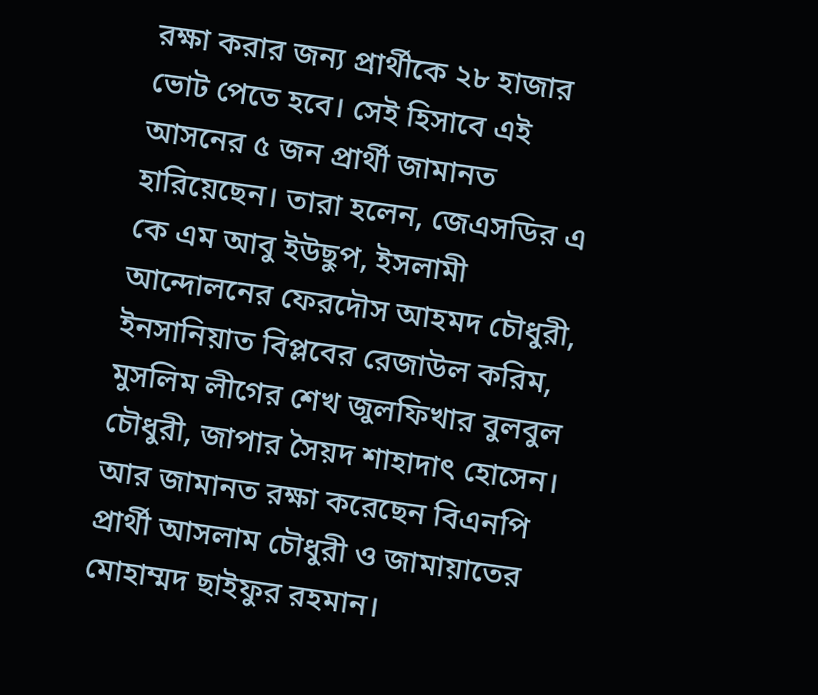রক্ষা করার জন্য প্রার্থীকে ২৮ হাজার ভোট পেতে হবে। সেই হিসাবে এই আসনের ৫ জন প্রার্থী জামানত হারিয়েছেন। তারা হলেন, জেএসডির এ কে এম আবু ইউছুপ, ইসলামী আন্দোলনের ফেরদৌস আহমদ চৌধুরী, ইনসানিয়াত বিপ্লবের রেজাউল করিম, মুসলিম লীগের শেখ জুলফিখার বুলবুল চৌধুরী, জাপার সৈয়দ শাহাদাৎ হোসেন। আর জামানত রক্ষা করেছেন বিএনপি প্রার্থী আসলাম চৌধুরী ও জামায়াতের মোহাম্মদ ছাইফুর রহমান।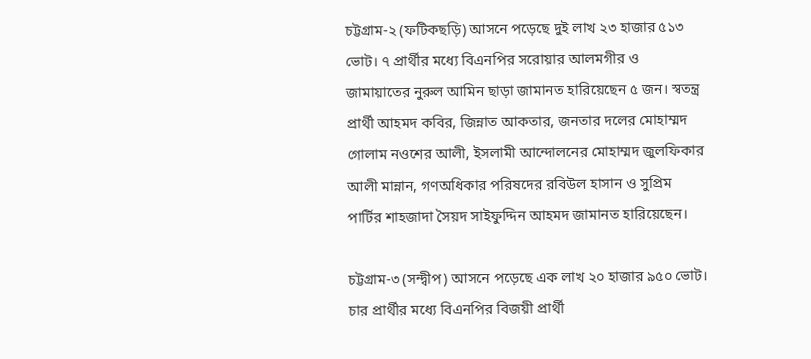চট্টগ্রাম-২ (ফটিকছড়ি) আসনে পড়েছে দুই লাখ ২৩ হাজার ৫১৩ ভোট। ৭ প্রার্থীর মধ্যে বিএনপির সরোয়ার আলমগীর ও জামায়াতের নুরুল আমিন ছাড়া জামানত হারিয়েছেন ৫ জন। স্বতন্ত্র প্রার্থী আহমদ কবির, জিন্নাত আকতার, জনতার দলের মোহাম্মদ গোলাম নওশের আলী, ইসলামী আন্দোলনের মোহাম্মদ জুলফিকার আলী মান্নান, গণঅধিকার পরিষদের রবিউল হাসান ও সুপ্রিম পার্টির শাহজাদা সৈয়দ সাইফুদ্দিন আহমদ জামানত হারিয়েছেন।

চট্টগ্রাম-৩ (সন্দ্বীপ) আসনে পড়েছে এক লাখ ২০ হাজার ৯৫০ ভোট। চার প্রার্থীর মধ্যে বিএনপির বিজয়ী প্রার্থী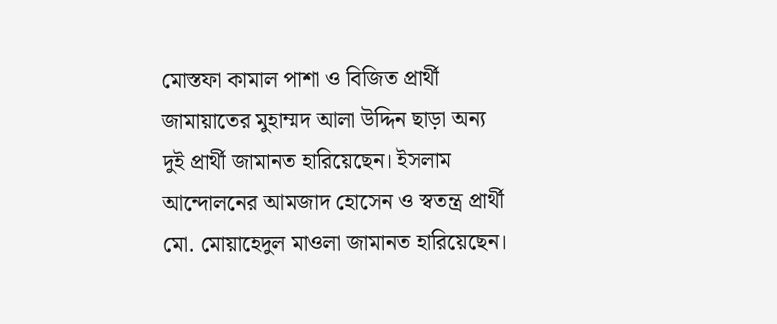মোস্তফা কামাল পাশা ও বিজিত প্রার্থী জামায়াতের মুহাম্মদ আলা উদ্দিন ছাড়া অন্য দুই প্রার্থী জামানত হারিয়েছেন। ইসলাম আন্দোলনের আমজাদ হোসেন ও স্বতন্ত্র প্রার্থী মো. মোয়াহেদুল মাওলা জামানত হারিয়েছেন।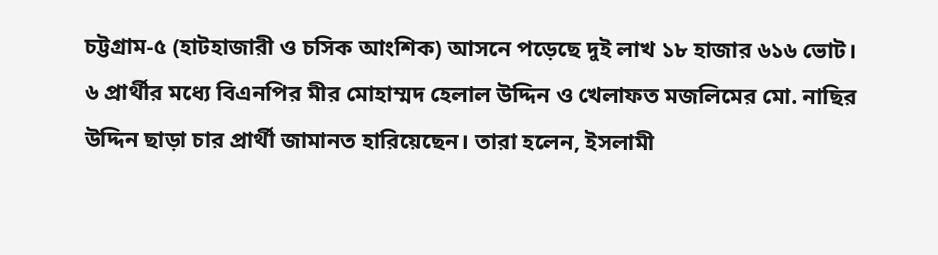চট্টগ্রাম-৫ (হাটহাজারী ও চসিক আংশিক) আসনে পড়েছে দুই লাখ ১৮ হাজার ৬১৬ ভোট। ৬ প্রার্থীর মধ্যে বিএনপির মীর মোহাম্মদ হেলাল উদ্দিন ও খেলাফত মজলিমের মো. নাছির উদ্দিন ছাড়া চার প্রার্থী জামানত হারিয়েছেন। তারা হলেন, ইসলামী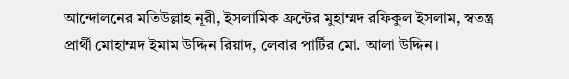আন্দোলনের মতিউল্লাহ নূরী, ইসলামিক ফ্রন্টের মুহাম্মদ রফিকুল ইসলাম, স্বতন্ত্র প্রার্থী মোহাম্মদ ইমাম উদ্দিন রিয়াদ, লেবার পার্টির মো. আলা উদ্দিন।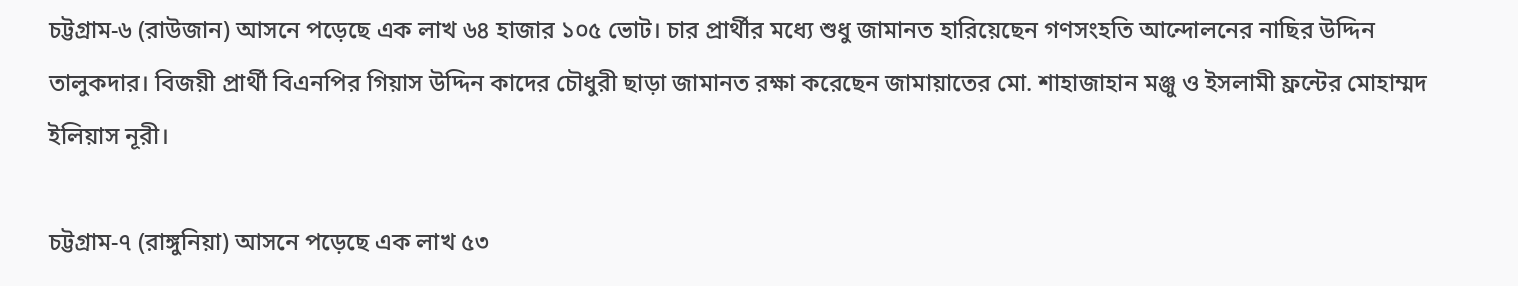চট্টগ্রাম-৬ (রাউজান) আসনে পড়েছে এক লাখ ৬৪ হাজার ১০৫ ভোট। চার প্রার্থীর মধ্যে শুধু জামানত হারিয়েছেন গণসংহতি আন্দোলনের নাছির উদ্দিন তালুকদার। বিজয়ী প্রার্থী বিএনপির গিয়াস উদ্দিন কাদের চৌধুরী ছাড়া জামানত রক্ষা করেছেন জামায়াতের মো. শাহাজাহান মঞ্জু ও ইসলামী ফ্রন্টের মোহাম্মদ ইলিয়াস নূরী।

চট্টগ্রাম-৭ (রাঙ্গুনিয়া) আসনে পড়েছে এক লাখ ৫৩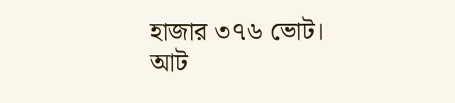হাজার ৩৭৬ ভোট। আট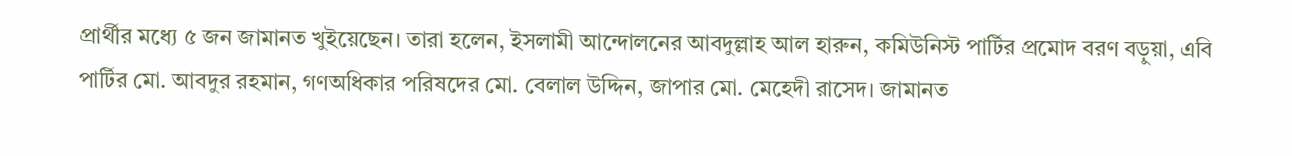প্রার্থীর মধ্যে ৫ জন জামানত খুইয়েছেন। তারা হলেন, ইসলামী আন্দোলনের আবদুল্লাহ আল হারুন, কমিউনিস্ট পার্টির প্রমোদ বরণ বড়ুয়া, এবি পার্টির মো. আবদুর রহমান, গণঅধিকার পরিষদের মো. বেলাল উদ্দিন, জাপার মো. মেহেদী রাসেদ। জামানত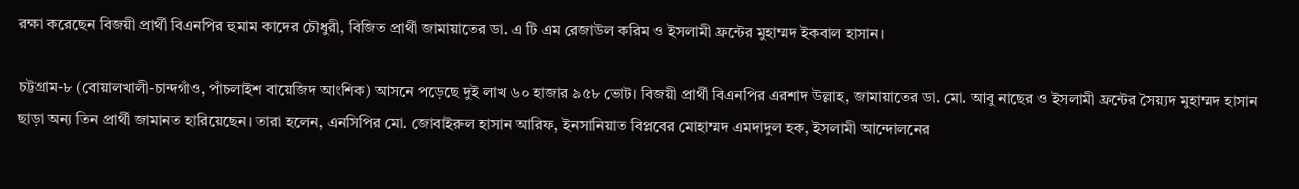রক্ষা করেছেন বিজয়ী প্রার্থী বিএনপির হুমাম কাদের চৌধুরী, বিজিত প্রার্থী জামায়াতের ডা. এ টি এম রেজাউল করিম ও ইসলামী ফ্রন্টের মুহাম্মদ ইকবাল হাসান।

চট্টগ্রাম-৮ (বোয়ালখালী-চান্দগাঁও, পাঁচলাইশ বায়েজিদ আংশিক) আসনে পড়েছে দুই লাখ ৬০ হাজার ৯৫৮ ভোট। বিজয়ী প্রার্থী বিএনপির এরশাদ উল্লাহ, জামায়াতের ডা. মো. আবু নাছের ও ইসলামী ফ্রন্টের সৈয়্যদ মুহাম্মদ হাসান ছাড়া অন্য তিন প্রার্থী জামানত হারিয়েছেন। তারা হলেন, এনসিপির মো. জোবাইরুল হাসান আরিফ, ইনসানিয়াত বিপ্লবের মোহাম্মদ এমদাদুল হক, ইসলামী আন্দোলনের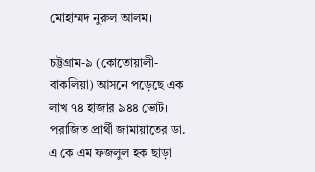মোহাম্মদ নুরুল আলম।

চট্টগ্রাম-৯ (কোতোয়ালী-বাকলিয়া) আসনে পড়েছে এক লাখ ৭৪ হাজার ৯৪৪ ভোট। পরাজিত প্রার্থী জামায়াতের ডা. এ কে এম ফজলুল হক ছাড়া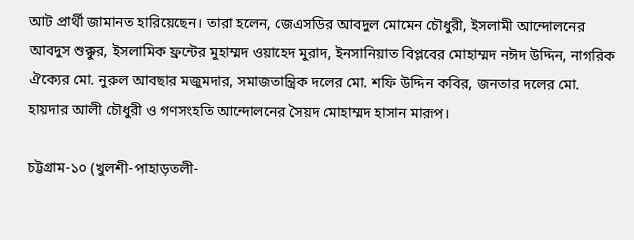আট প্রার্থী জামানত হারিয়েছেন। তারা হলেন, জেএসডির আবদুল মোমেন চৌধুরী, ইসলামী আন্দোলনের আবদুস শুক্কুর, ইসলামিক ফ্রন্টের মুহাম্মদ ওয়াহেদ মুরাদ, ইনসানিয়াত বিপ্লবের মোহাম্মদ নঈদ উদ্দিন, নাগরিক ঐক্যের মো. নুরুল আবছার মজুমদার, সমাজতান্ত্রিক দলের মো. শফি উদ্দিন কবির, জনতার দলের মো. হায়দার আলী চৌধুরী ও গণসংহতি আন্দোলনের সৈয়দ মোহাম্মদ হাসান মারূপ।

চট্টগ্রাম-১০ (খুলশী-পাহাড়তলী-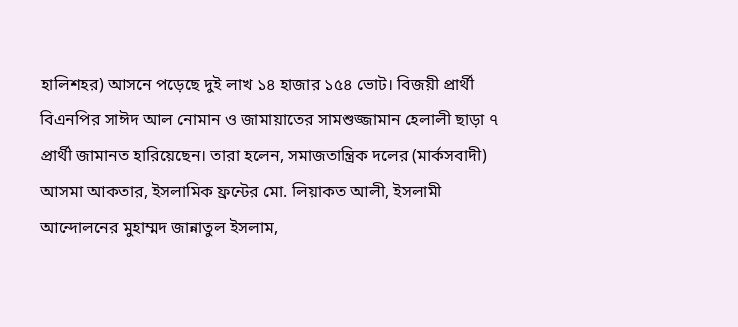হালিশহর) আসনে পড়েছে দুই লাখ ১৪ হাজার ১৫৪ ভোট। বিজয়ী প্রার্থী বিএনপির সাঈদ আল নোমান ও জামায়াতের সামশুজ্জামান হেলালী ছাড়া ৭ প্রার্থী জামানত হারিয়েছেন। তারা হলেন, সমাজতান্ত্রিক দলের (মার্কসবাদী) আসমা আকতার, ইসলামিক ফ্রন্টের মো. লিয়াকত আলী, ইসলামী আন্দোলনের মুহাম্মদ জান্নাতুল ইসলাম,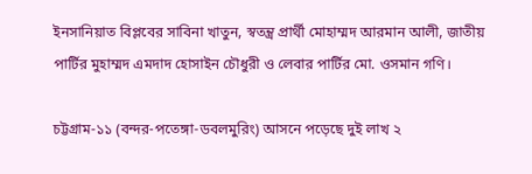ইনসানিয়াত বিপ্লবের সাবিনা খাতুন, স্বতন্ত্র প্রার্থী মোহাম্মদ আরমান আলী, জাতীয় পার্টির মুহাম্মদ এমদাদ হোসাইন চৌধুরী ও লেবার পার্টির মো. ওসমান গণি।

চট্টগ্রাম-১১ (বন্দর-পতেঙ্গা-ডবলমুরিং) আসনে পড়েছে দুই লাখ ২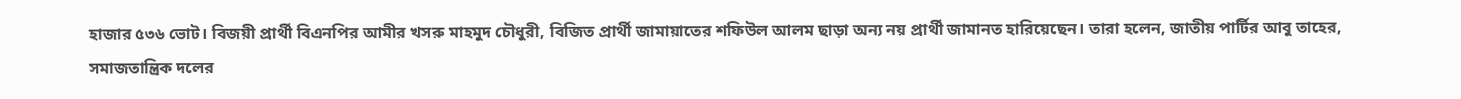হাজার ৫৩৬ ভোট। বিজয়ী প্রার্থী বিএনপির আমীর খসরু মাহমুদ চৌধুরী, বিজিত প্রার্থী জামায়াতের শফিউল আলম ছাড়া অন্য নয় প্রার্থী জামানত হারিয়েছেন। তারা হলেন, জাতীয় পার্টির আবু তাহের, সমাজতান্ত্রিক দলের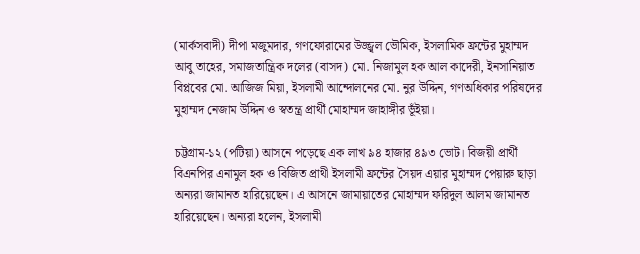(মার্কসবাদী) দীপা মজুমদার, গণফোরামের উজ্জ্বল ভৌমিক, ইসলামিক ফ্রন্টের মুহাম্মদ আবু তাহের, সমাজতান্ত্রিক দলের (বাসদ) মো. নিজামুল হক আল কাদেরী, ইনসানিয়াত বিপ্লবের মো. আজিজ মিয়া, ইসলামী আন্দোলনের মো. নুর উদ্দিন, গণঅধিকার পরিষদের মুহাম্মদ নেজাম উদ্দিন ও স্বতন্ত্র প্রার্থী মোহাম্মদ জাহাঙ্গীর ভূঁইয়া।

চট্টগ্রাম-১২ (পটিয়া) আসনে পড়েছে এক লাখ ৯৪ হাজার ৪৯৩ ভোট। বিজয়ী প্রার্থী বিএনপির এনামুল হক ও বিজিত প্রাথী ইসলামী ফ্রন্টের সৈয়দ এয়ার মুহাম্মদ পেয়ারু ছাড়া অন্যরা জামানত হারিয়েছেন। এ আসনে জামায়াতের মোহাম্মদ ফরিদুল আলম জামানত হারিয়েছেন। অন্যরা হলেন, ইসলামী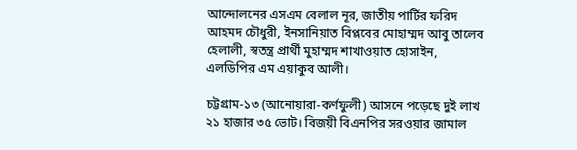আন্দোলনের এসএম বেলাল নূর, জাতীয় পার্টির ফরিদ আহমদ চৌধুরী, ইনসানিয়াত বিপ্লবের মোহাম্মদ আবু তালেব হেলালী, স্বতন্ত্র প্রার্থী মুহাম্মদ শাখাওয়াত হোসাইন, এলডিপির এম এয়াকুব আলী।

চট্টগ্রাম-১৩ (আনোয়ারা-কর্ণফুলী) আসনে পড়েছে দুই লাখ ২১ হাজার ৩৫ ভোট। বিজয়ী বিএনপির সরওয়ার জামাল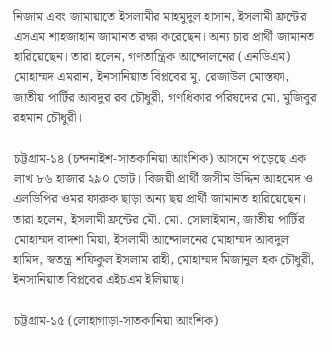নিজাম এবং জামায়াতে ইসলামীর মাহমুদুল হাসান, ইসলামী ফ্রন্টের এসএম শাহজাহান জামানত রক্ষা করেছেন। অন্য চার প্রার্থী জামানত হারিয়েছেন। তারা হলেন, গণতান্ত্রিক আন্দোলনের (এনডিএম) মোহাম্মদ এমরান, ইনসানিয়াত বিপ্লবের মু. রেজাউল মোস্তফা, জাতীয় পার্টির আবদুর রব চৌধুরী, গণধিকার পরিষদের মো. মুজিবুর রহমান চৌধুরী।

চট্টগ্রাম-১৪ (চন্দনাইশ-সাতকানিয়া আংশিক) আসনে পড়েছে এক লাখ ৮৬ হাজার ২৯০ ভোট। বিজয়ী প্রার্থী জসীম উদ্দিন আহমেদ ও এলডিপির ওমর ফারুক ছাড়া অন্য ছয় প্রার্থী জামানত হারিয়েছেন। তারা হলেন, ইসলামী ফ্রন্টের মৌ. মো. সোলাইমান, জাতীয় পার্টির মোহাম্মদ বাদশা মিয়া, ইসলামী আন্দোলনের মোহাম্মদ আবদুল হামিদ, স্বতন্ত্র শফিকুল ইসলাম রাহী, মোহাম্মদ মিজানুল হক চৌধুরী, ইনসানিয়াত বিপ্লবের এইচএম ইলিয়াছ।

চট্টগ্রাম-১৫ (লোহাগাড়া-সাতকানিয়া আংশিক)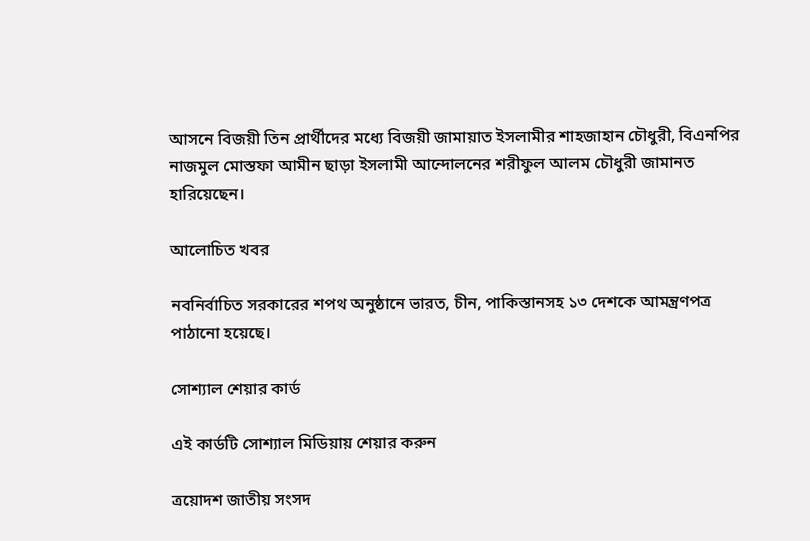আসনে বিজয়ী তিন প্রার্থীদের মধ্যে বিজয়ী জামায়াত ইসলামীর শাহজাহান চৌধুরী, বিএনপির নাজমুল মোস্তফা আমীন ছাড়া ইসলামী আন্দোলনের শরীফুল আলম চৌধুরী জামানত হারিয়েছেন।

আলোচিত খবর

নবনির্বাচিত সরকারের শপথ অনুষ্ঠানে ভারত, চীন, পাকিস্তানসহ ১৩ দেশকে আমন্ত্রণপত্র পাঠানো হয়েছে।

সোশ্যাল শেয়ার কার্ড

এই কার্ডটি সোশ্যাল মিডিয়ায় শেয়ার করুন

ত্রয়োদশ জাতীয় সংসদ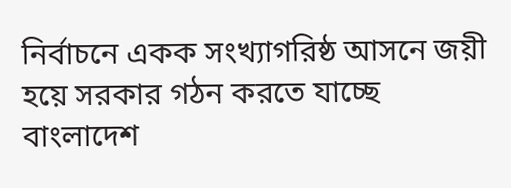নির্বাচনে একক সংখ্যাগরিষ্ঠ আসনে জয়ী হয়ে সরকার গঠন করতে যাচ্ছে বাংলাদেশ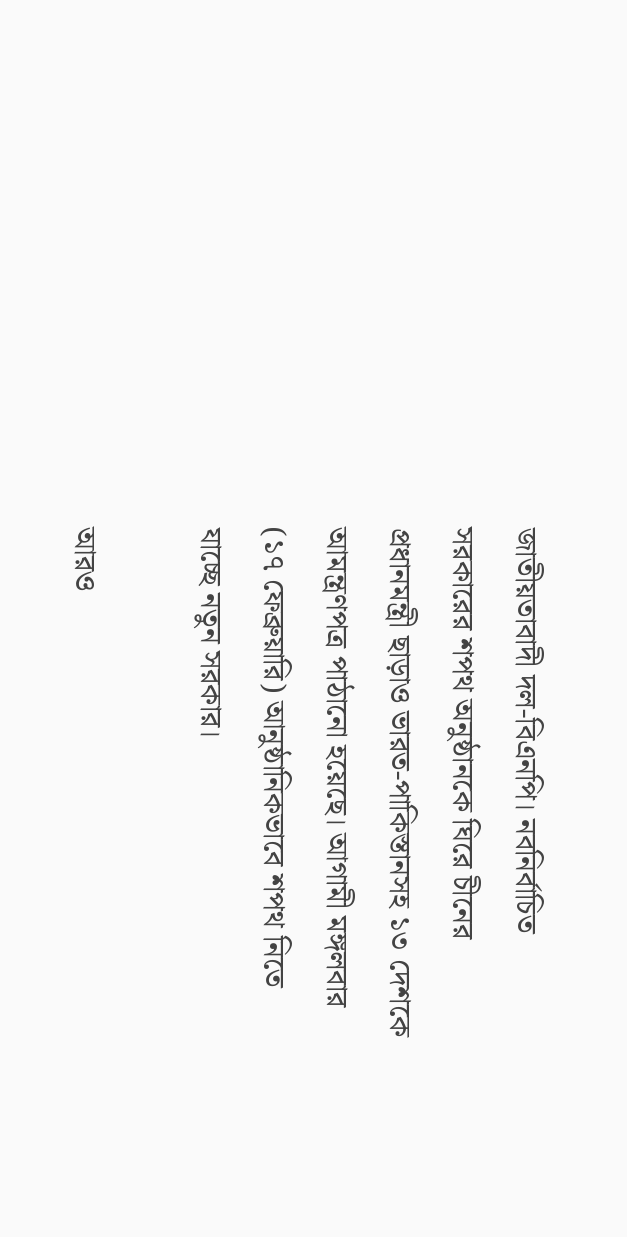জাতীয়তাবাদী দল-বিএনপি। নবনির্বাচিত সরকারের শপথ অনুষ্ঠানকে ঘিরে চীনের প্রধানমন্ত্রী ছাড়াও ভারত-পাকিস্তানসহ ১৩ দেশকে আমন্ত্রণপত্র পাঠানো হয়েছে। আগামী মঙ্গলবার (১৭ ফেব্রুয়ারি) আনুষ্ঠানিকভাবে শপথ নিতে যাচ্ছে নতুন সরকার।

আরও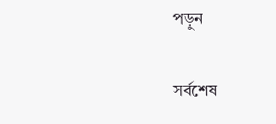পড়ুন

সর্বশেষ